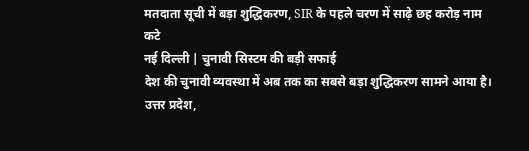मतदाता सूची में बड़ा शुद्धिकरण, SIR के पहले चरण में साढ़े छह करोड़ नाम कटे
नई दिल्ली | चुनावी सिस्टम की बड़ी सफाई
देश की चुनावी व्यवस्था में अब तक का सबसे बड़ा शुद्धिकरण सामने आया है। उत्तर प्रदेश,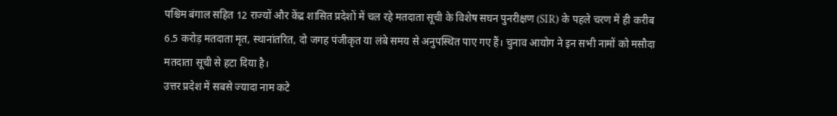पश्चिम बंगाल सहित 12 राज्यों और केंद्र शासित प्रदेशों में चल रहे मतदाता सूची के विशेष सघन पुनरीक्षण (SIR) के पहले चरण में ही करीब 6.5 करोड़ मतदाता मृत, स्थानांतरित, दो जगह पंजीकृत या लंबे समय से अनुपस्थित पाए गए हैं। चुनाव आयोग ने इन सभी नामों को मसौदा मतदाता सूची से हटा दिया है।
उत्तर प्रदेश में सबसे ज्यादा नाम कटे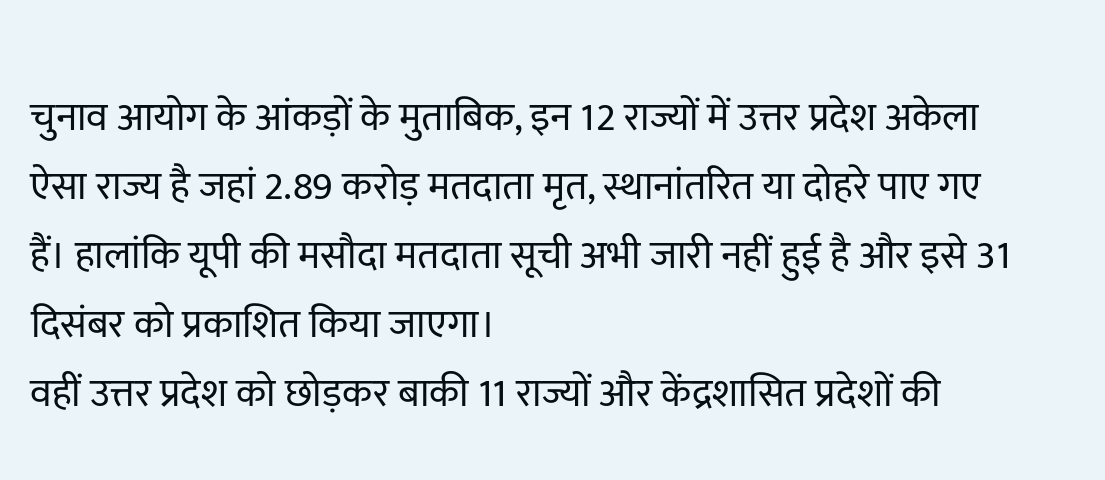चुनाव आयोग के आंकड़ों के मुताबिक, इन 12 राज्यों में उत्तर प्रदेश अकेला ऐसा राज्य है जहां 2.89 करोड़ मतदाता मृत, स्थानांतरित या दोहरे पाए गए हैं। हालांकि यूपी की मसौदा मतदाता सूची अभी जारी नहीं हुई है और इसे 31 दिसंबर को प्रकाशित किया जाएगा।
वहीं उत्तर प्रदेश को छोड़कर बाकी 11 राज्यों और केंद्रशासित प्रदेशों की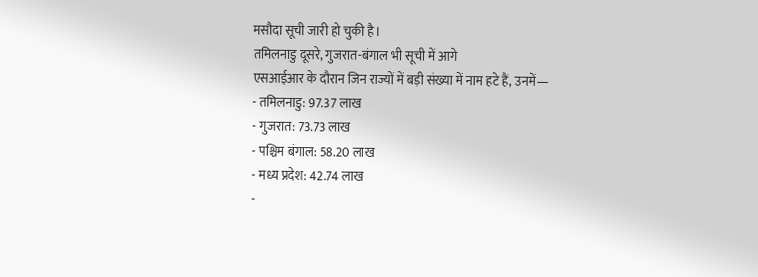मसौदा सूची जारी हो चुकी है।
तमिलनाडु दूसरे, गुजरात-बंगाल भी सूची में आगे
एसआईआर के दौरान जिन राज्यों में बड़ी संख्या में नाम हटे हैं, उनमें—
- तमिलनाडु: 97.37 लाख
- गुजरात: 73.73 लाख
- पश्चिम बंगाल: 58.20 लाख
- मध्य प्रदेश: 42.74 लाख
-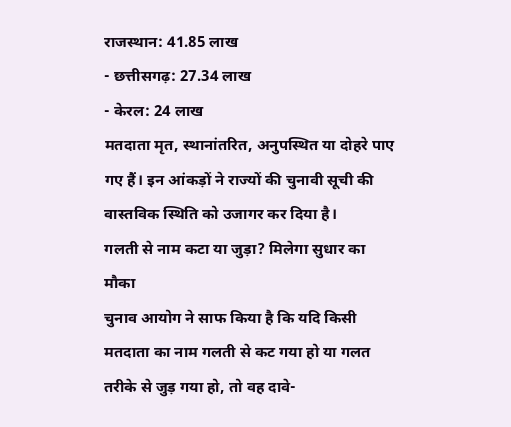राजस्थान: 41.85 लाख
- छत्तीसगढ़: 27.34 लाख
- केरल: 24 लाख
मतदाता मृत, स्थानांतरित, अनुपस्थित या दोहरे पाए गए हैं। इन आंकड़ों ने राज्यों की चुनावी सूची की वास्तविक स्थिति को उजागर कर दिया है।
गलती से नाम कटा या जुड़ा? मिलेगा सुधार का मौका
चुनाव आयोग ने साफ किया है कि यदि किसी मतदाता का नाम गलती से कट गया हो या गलत तरीके से जुड़ गया हो, तो वह दावे-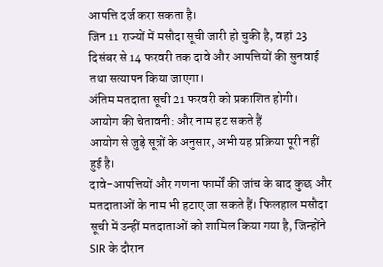आपत्ति दर्ज करा सकता है।
जिन 11 राज्यों में मसौदा सूची जारी हो चुकी है, वहां 23 दिसंबर से 14 फरवरी तक दावे और आपत्तियों की सुनवाई तथा सत्यापन किया जाएगा।
अंतिम मतदाता सूची 21 फरवरी को प्रकाशित होगी।
आयोग की चेतावनी: और नाम हट सकते हैं
आयोग से जुड़े सूत्रों के अनुसार, अभी यह प्रक्रिया पूरी नहीं हुई है।
दावे-आपत्तियों और गणना फार्मों की जांच के बाद कुछ और मतदाताओं के नाम भी हटाए जा सकते हैं। फिलहाल मसौदा सूची में उन्हीं मतदाताओं को शामिल किया गया है, जिन्होंने SIR के दौरान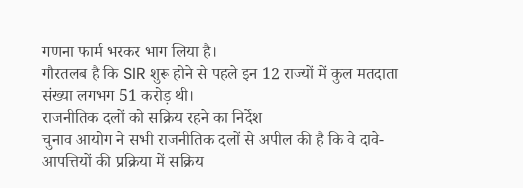गणना फार्म भरकर भाग लिया है।
गौरतलब है कि SIR शुरू होने से पहले इन 12 राज्यों में कुल मतदाता संख्या लगभग 51 करोड़ थी।
राजनीतिक दलों को सक्रिय रहने का निर्देश
चुनाव आयोग ने सभी राजनीतिक दलों से अपील की है कि वे दावे-आपत्तियों की प्रक्रिया में सक्रिय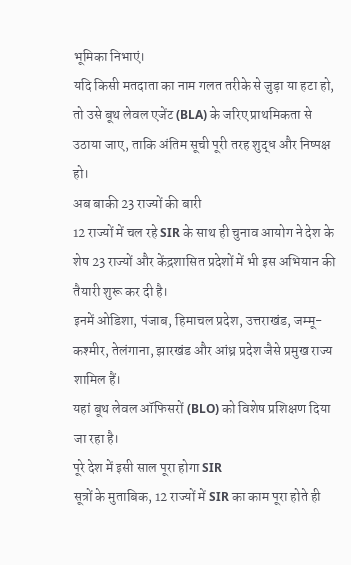भूमिका निभाएं।
यदि किसी मतदाता का नाम गलत तरीके से जुड़ा या हटा हो, तो उसे बूथ लेवल एजेंट (BLA) के जरिए प्राथमिकता से उठाया जाए, ताकि अंतिम सूची पूरी तरह शुद्ध और निष्पक्ष हो।
अब बाकी 23 राज्यों की बारी
12 राज्यों में चल रहे SIR के साथ ही चुनाव आयोग ने देश के शेष 23 राज्यों और केंद्रशासित प्रदेशों में भी इस अभियान की तैयारी शुरू कर दी है।
इनमें ओडिशा, पंजाब, हिमाचल प्रदेश, उत्तराखंड, जम्मू-कश्मीर, तेलंगाना, झारखंड और आंध्र प्रदेश जैसे प्रमुख राज्य शामिल हैं।
यहां बूथ लेवल ऑफिसरों (BLO) को विशेष प्रशिक्षण दिया जा रहा है।
पूरे देश में इसी साल पूरा होगा SIR
सूत्रों के मुताबिक, 12 राज्यों में SIR का काम पूरा होते ही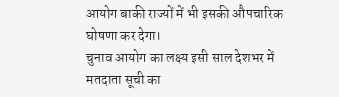आयोग बाकी राज्यों में भी इसकी औपचारिक घोषणा कर देगा।
चुनाव आयोग का लक्ष्य इसी साल देशभर में मतदाता सूची का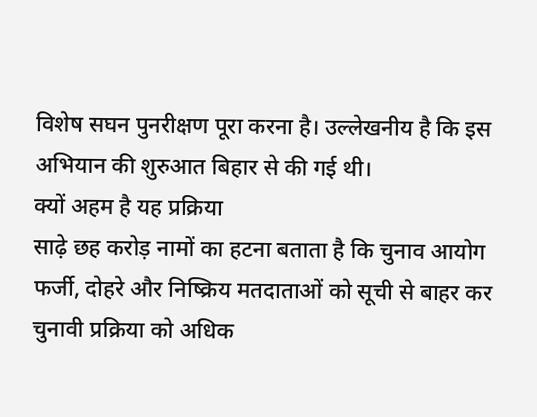विशेष सघन पुनरीक्षण पूरा करना है। उल्लेखनीय है कि इस अभियान की शुरुआत बिहार से की गई थी।
क्यों अहम है यह प्रक्रिया
साढ़े छह करोड़ नामों का हटना बताता है कि चुनाव आयोग फर्जी, दोहरे और निष्क्रिय मतदाताओं को सूची से बाहर कर चुनावी प्रक्रिया को अधिक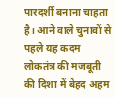पारदर्शी बनाना चाहता है। आने वाले चुनावों से पहले यह कदम लोकतंत्र की मजबूती की दिशा में बेहद अहम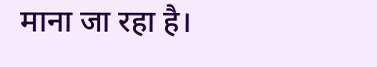माना जा रहा है।